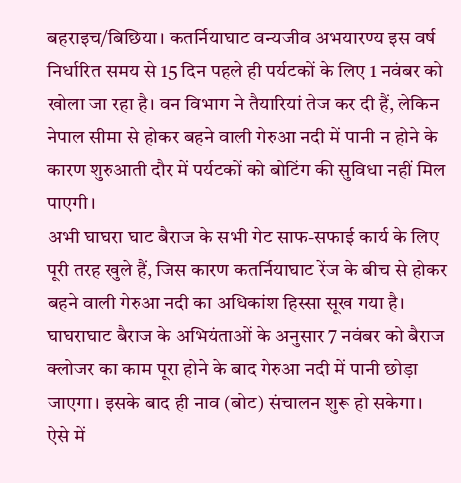बहराइच/बिछिया। कतर्नियाघाट वन्यजीव अभयारण्य इस वर्ष निर्धारित समय से 15 दिन पहले ही पर्यटकों के लिए 1 नवंबर को खोला जा रहा है। वन विभाग ने तैयारियां तेज कर दी हैं, लेकिन नेपाल सीमा से होकर बहने वाली गेरुआ नदी में पानी न होने के कारण शुरुआती दौर में पर्यटकों को बोटिंग की सुविधा नहीं मिल पाएगी।
अभी घाघरा घाट बैराज के सभी गेट साफ-सफाई कार्य के लिए पूरी तरह खुले हैं, जिस कारण कतर्नियाघाट रेंज के बीच से होकर बहने वाली गेरुआ नदी का अधिकांश हिस्सा सूख गया है। घाघराघाट बैराज के अभियंताओं के अनुसार 7 नवंबर को बैराज क्लोजर का काम पूरा होने के बाद गेरुआ नदी में पानी छोड़ा जाएगा। इसके बाद ही नाव (बोट) संचालन शुरू हो सकेगा।
ऐसे में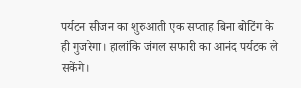पर्यटन सीजन का शुरुआती एक सप्ताह बिना बोटिंग के ही गुजरेगा। हालांकि जंगल सफारी का आनंद पर्यटक ले सकेंगे।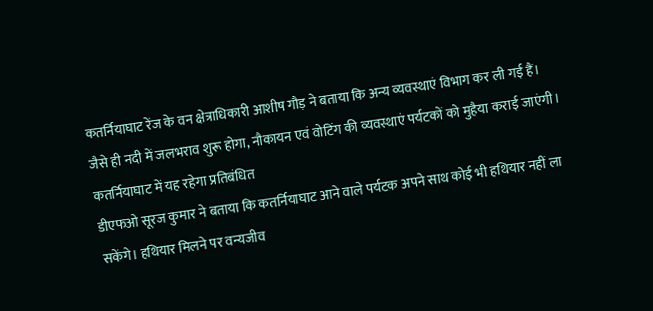कतर्नियाघाट रेंज के वन क्षेत्राधिकारी आशीष गौड़ ने बताया कि अन्य व्यवस्थाएं विभाग कर ली गई हैं। जैसे ही नदी में जलभराव शुरू होगा, नौकायन एवं वोटिंग की व्यवस्थाएं पर्यटकों को मुहैया कराई जाएंगी।
कतर्नियाघाट में यह रहेगा प्रतिबंधित
डीएफओ सूरज कुमार ने बताया कि कतर्नियाघाट आने वाले पर्यटक अपने साथ कोई भी हथियार नहीं ला सकेंगे। हथियार मिलने पर वन्यजीव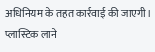अधिनियम के तहत कार्रवाई की जाएगी।
प्लास्टिक लाने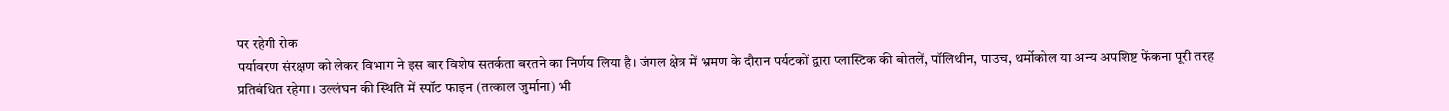पर रहेगी रोक
पर्यावरण संरक्षण को लेकर विभाग ने इस बार विशेष सतर्कता बरतने का निर्णय लिया है। जंगल क्षेत्र में भ्रमण के दौरान पर्यटकों द्वारा प्लास्टिक की बोतलें, पॉलिथीन, पाउच, थर्मोकोल या अन्य अपशिष्ट फेंकना पूरी तरह प्रतिबंधित रहेगा। उल्लंघन की स्थिति में स्पॉट फाइन (तत्काल जुर्माना) भी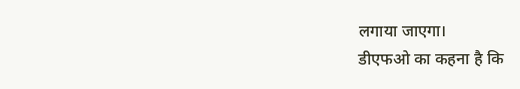लगाया जाएगा।
डीएफओ का कहना है कि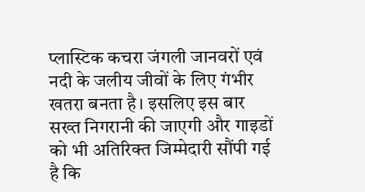प्लास्टिक कचरा जंगली जानवरों एवं नदी के जलीय जीवों के लिए गंभीर खतरा बनता है। इसलिए इस बार सख्त निगरानी की जाएगी और गाइडों को भी अतिरिक्त जिम्मेदारी सौंपी गई है कि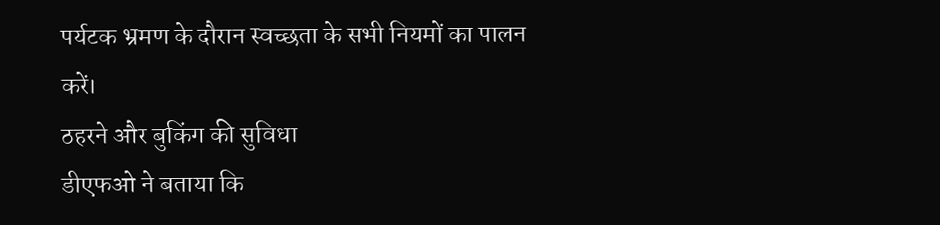पर्यटक भ्रमण के दौरान स्वच्छता के सभी नियमों का पालन करें।
ठहरने और बुकिंग की सुविधा
डीएफओ ने बताया कि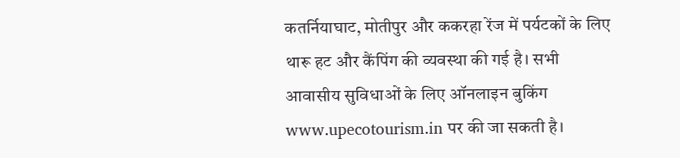कतर्नियाघाट, मोतीपुर और ककरहा रेंज में पर्यटकों के लिए थारू हट और कैंपिंग की व्यवस्था की गई है। सभी आवासीय सुविधाओं के लिए ऑनलाइन बुकिंग www.upecotourism.in पर की जा सकती है।